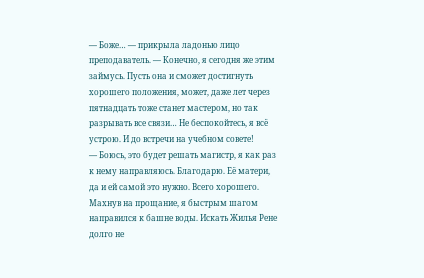— Боже… — прикрыла ладонью лицо преподаватель. — Конечно, я сегодня же этим займусь. Пусть она и сможет достигнуть хорошего положения, может, даже лет через пятнадцать тоже станет мастером, но так разрывать все связи… Не беспокойтесь, я всё устрою. И до встречи на учебном совете!
— Боюсь, это будет решать магистр, я как раз к нему направляюсь. Благодарю. Её матери, да и ей самой это нужно. Всего хорошего.
Махнув на прощание, я быстрым шагом направился к башне воды. Искать Жилья Рене долго не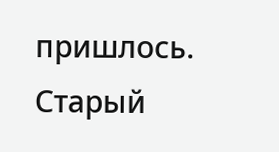пришлось. Старый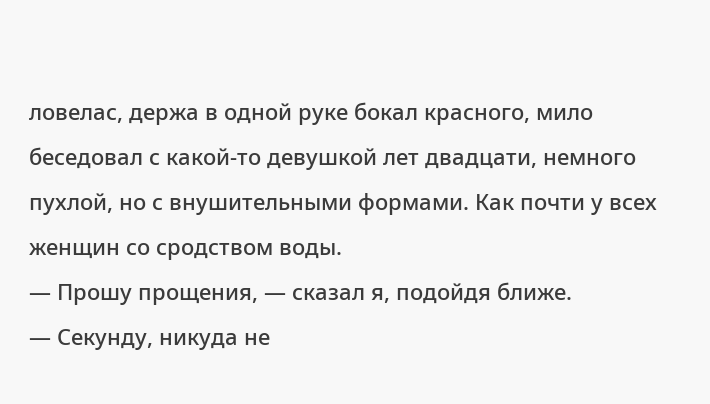ловелас, держа в одной руке бокал красного, мило беседовал с какой-то девушкой лет двадцати, немного пухлой, но с внушительными формами. Как почти у всех женщин со сродством воды.
— Прошу прощения, — сказал я, подойдя ближе.
— Секунду, никуда не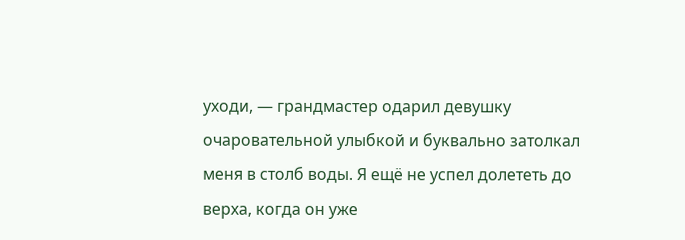уходи, — грандмастер одарил девушку очаровательной улыбкой и буквально затолкал меня в столб воды. Я ещё не успел долететь до верха, когда он уже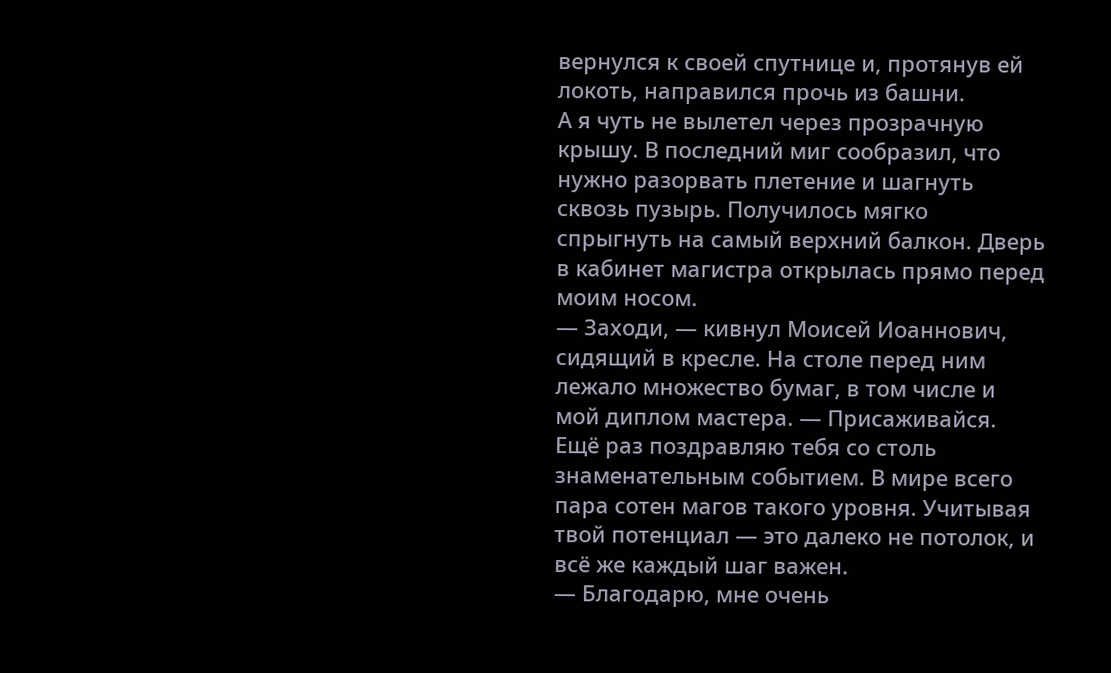вернулся к своей спутнице и, протянув ей локоть, направился прочь из башни.
А я чуть не вылетел через прозрачную крышу. В последний миг сообразил, что нужно разорвать плетение и шагнуть сквозь пузырь. Получилось мягко спрыгнуть на самый верхний балкон. Дверь в кабинет магистра открылась прямо перед моим носом.
— Заходи, — кивнул Моисей Иоаннович, сидящий в кресле. На столе перед ним лежало множество бумаг, в том числе и мой диплом мастера. — Присаживайся. Ещё раз поздравляю тебя со столь знаменательным событием. В мире всего пара сотен магов такого уровня. Учитывая твой потенциал — это далеко не потолок, и всё же каждый шаг важен.
— Благодарю, мне очень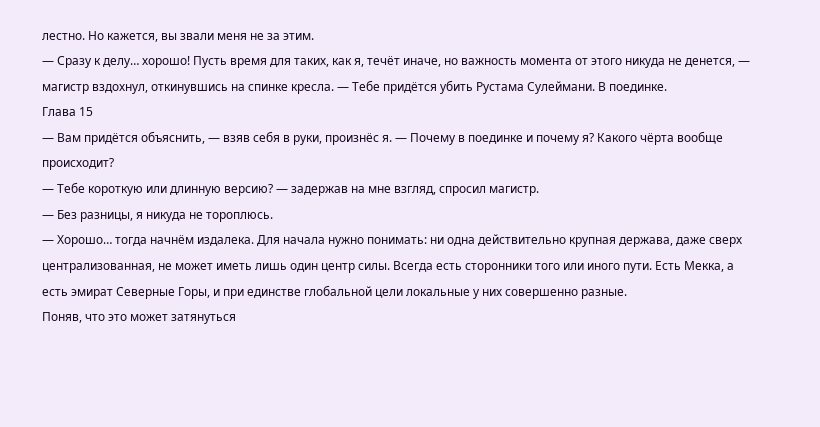лестно. Но кажется, вы звали меня не за этим.
— Сразу к делу… хорошо! Пусть время для таких, как я, течёт иначе, но важность момента от этого никуда не денется, — магистр вздохнул, откинувшись на спинке кресла. — Тебе придётся убить Рустама Сулеймани. В поединке.
Глава 15
— Вам придётся объяснить, — взяв себя в руки, произнёс я. — Почему в поединке и почему я? Какого чёрта вообще происходит?
— Тебе короткую или длинную версию? — задержав на мне взгляд, спросил магистр.
— Без разницы, я никуда не тороплюсь.
— Хорошо… тогда начнём издалека. Для начала нужно понимать: ни одна действительно крупная держава, даже сверх централизованная, не может иметь лишь один центр силы. Всегда есть сторонники того или иного пути. Есть Мекка, а есть эмират Северные Горы, и при единстве глобальной цели локальные у них совершенно разные.
Поняв, что это может затянуться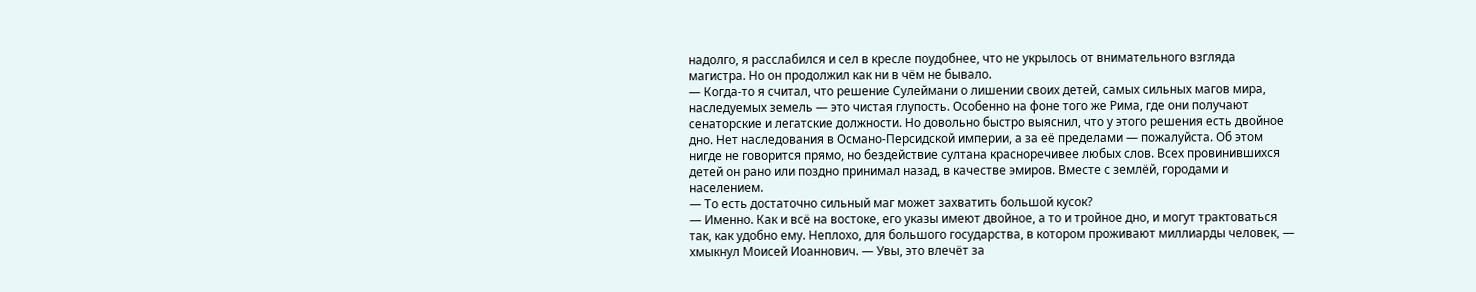надолго, я расслабился и сел в кресле поудобнее, что не укрылось от внимательного взгляда магистра. Но он продолжил как ни в чём не бывало.
— Когда-то я считал, что решение Сулеймани о лишении своих детей, самых сильных магов мира, наследуемых земель — это чистая глупость. Особенно на фоне того же Рима, где они получают сенаторские и легатские должности. Но довольно быстро выяснил, что у этого решения есть двойное дно. Нет наследования в Османо-Персидской империи, а за её пределами — пожалуйста. Об этом нигде не говорится прямо, но бездействие султана красноречивее любых слов. Всех провинившихся детей он рано или поздно принимал назад, в качестве эмиров. Вместе с землёй, городами и населением.
— То есть достаточно сильный маг может захватить большой кусок?
— Именно. Как и всё на востоке, его указы имеют двойное, а то и тройное дно, и могут трактоваться так, как удобно ему. Неплохо, для большого государства, в котором проживают миллиарды человек, — хмыкнул Моисей Иоаннович. — Увы, это влечёт за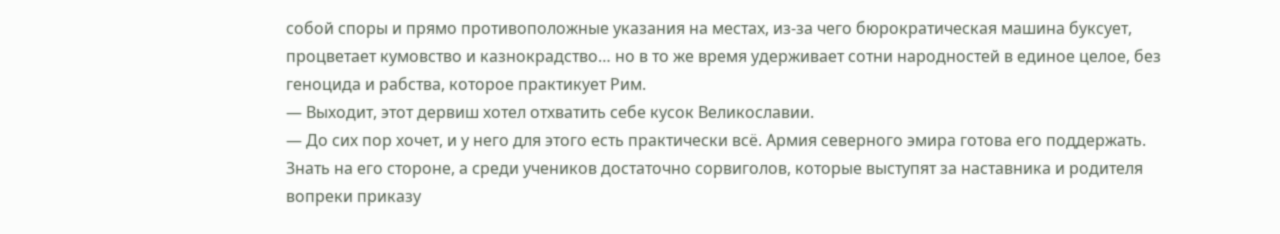собой споры и прямо противоположные указания на местах, из-за чего бюрократическая машина буксует, процветает кумовство и казнокрадство… но в то же время удерживает сотни народностей в единое целое, без геноцида и рабства, которое практикует Рим.
— Выходит, этот дервиш хотел отхватить себе кусок Великославии.
— До сих пор хочет, и у него для этого есть практически всё. Армия северного эмира готова его поддержать. Знать на его стороне, а среди учеников достаточно сорвиголов, которые выступят за наставника и родителя вопреки приказу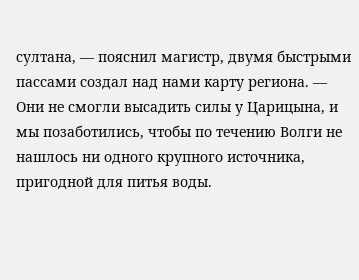султана, — пояснил магистр, двумя быстрыми пассами создал над нами карту региона. — Они не смогли высадить силы у Царицына, и мы позаботились, чтобы по течению Волги не нашлось ни одного крупного источника, пригодной для питья воды.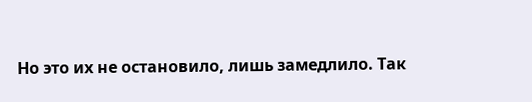Но это их не остановило, лишь замедлило. Так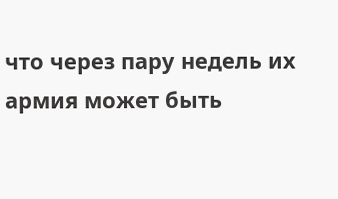что через пару недель их армия может быть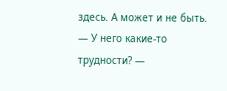здесь. А может и не быть.
— У него какие-то трудности? —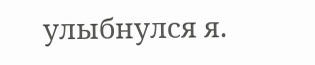улыбнулся я.